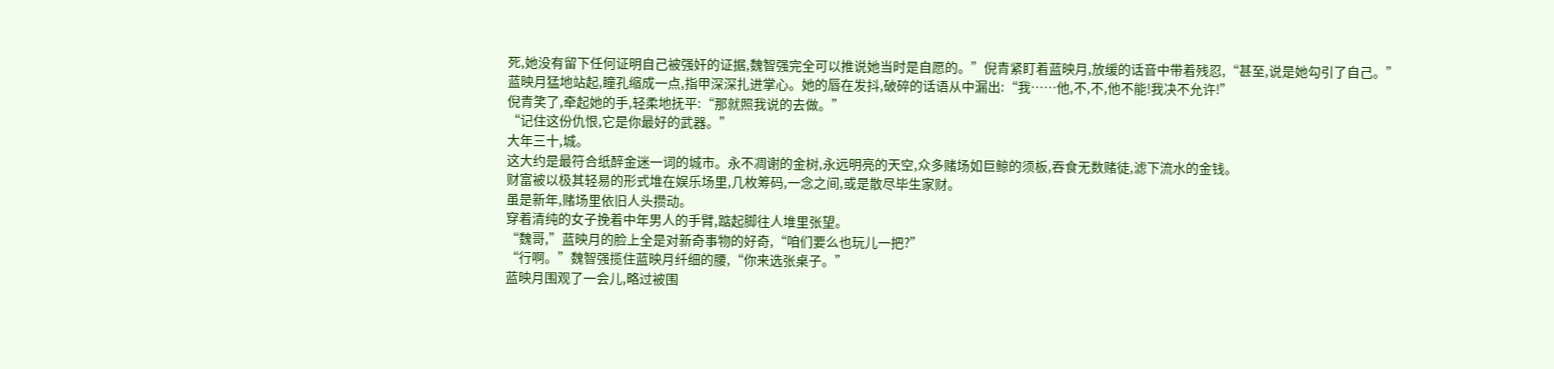死,她没有留下任何证明自己被强奸的证据,魏智强完全可以推说她当时是自愿的。”倪青紧盯着蓝映月,放缓的话音中带着残忍,“甚至,说是她勾引了自己。”
蓝映月猛地站起,瞳孔缩成一点,指甲深深扎进掌心。她的唇在发抖,破碎的话语从中漏出:“我……他,不,不,他不能!我决不允许!”
倪青笑了,牵起她的手,轻柔地抚平:“那就照我说的去做。”
“记住这份仇恨,它是你最好的武器。”
大年三十,城。
这大约是最符合纸醉金迷一词的城市。永不凋谢的金树,永远明亮的天空,众多赌场如巨鲸的须板,吞食无数赌徒,滤下流水的金钱。
财富被以极其轻易的形式堆在娱乐场里,几枚筹码,一念之间,或是散尽毕生家财。
虽是新年,赌场里依旧人头攒动。
穿着清纯的女子挽着中年男人的手臂,踮起脚往人堆里张望。
“魏哥,”蓝映月的脸上全是对新奇事物的好奇,“咱们要么也玩儿一把?”
“行啊。”魏智强揽住蓝映月纤细的腰,“你来选张桌子。”
蓝映月围观了一会儿,略过被围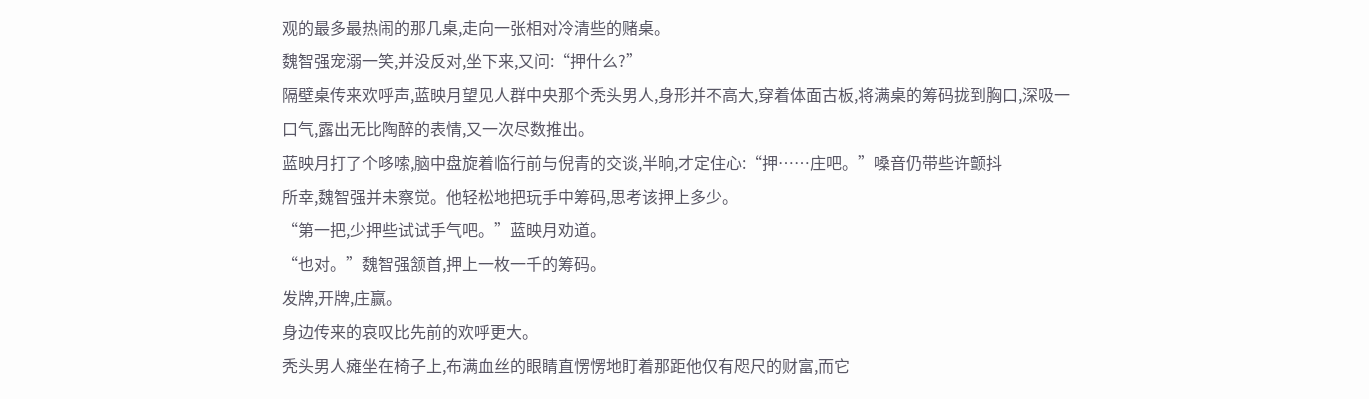观的最多最热闹的那几桌,走向一张相对冷清些的赌桌。
魏智强宠溺一笑,并没反对,坐下来,又问:“押什么?”
隔壁桌传来欢呼声,蓝映月望见人群中央那个秃头男人,身形并不高大,穿着体面古板,将满桌的筹码拢到胸口,深吸一口气,露出无比陶醉的表情,又一次尽数推出。
蓝映月打了个哆嗦,脑中盘旋着临行前与倪青的交谈,半晌,才定住心:“押……庄吧。”嗓音仍带些许颤抖
所幸,魏智强并未察觉。他轻松地把玩手中筹码,思考该押上多少。
“第一把,少押些试试手气吧。”蓝映月劝道。
“也对。”魏智强颔首,押上一枚一千的筹码。
发牌,开牌,庄赢。
身边传来的哀叹比先前的欢呼更大。
秃头男人瘫坐在椅子上,布满血丝的眼睛直愣愣地盯着那距他仅有咫尺的财富,而它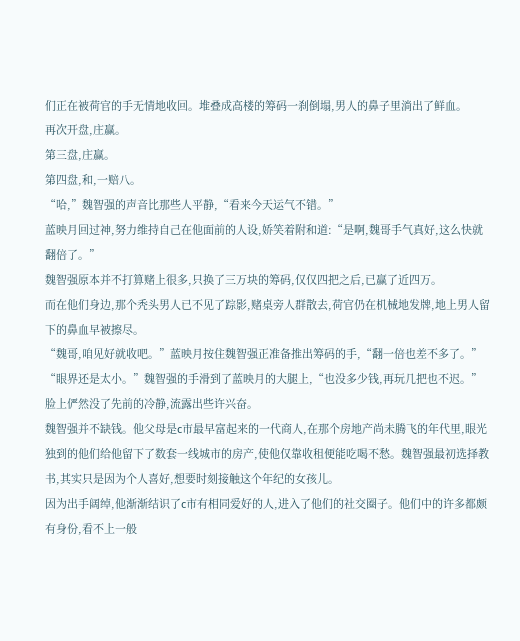们正在被荷官的手无情地收回。堆叠成高楼的筹码一刹倒塌,男人的鼻子里淌出了鲜血。
再次开盘,庄赢。
第三盘,庄赢。
第四盘,和,一赔八。
“哈,”魏智强的声音比那些人平静,“看来今天运气不错。”
蓝映月回过神,努力维持自己在他面前的人设,娇笑着附和道:“是啊,魏哥手气真好,这么快就翻倍了。”
魏智强原本并不打算赌上很多,只换了三万块的筹码,仅仅四把之后,已赢了近四万。
而在他们身边,那个秃头男人已不见了踪影,赌桌旁人群散去,荷官仍在机械地发牌,地上男人留下的鼻血早被擦尽。
“魏哥,咱见好就收吧。”蓝映月按住魏智强正准备推出筹码的手,“翻一倍也差不多了。”
“眼界还是太小。”魏智强的手滑到了蓝映月的大腿上,“也没多少钱,再玩几把也不迟。”脸上俨然没了先前的冷静,流露出些许兴奋。
魏智强并不缺钱。他父母是c市最早富起来的一代商人,在那个房地产尚未腾飞的年代里,眼光独到的他们给他留下了数套一线城市的房产,使他仅靠收租便能吃喝不愁。魏智强最初选择教书,其实只是因为个人喜好,想要时刻接触这个年纪的女孩儿。
因为出手阔绰,他渐渐结识了c市有相同爱好的人,进入了他们的社交圈子。他们中的许多都颇有身份,看不上一般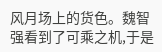风月场上的货色。魏智强看到了可乘之机,于是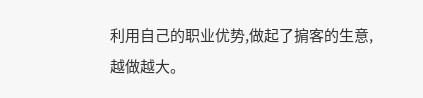利用自己的职业优势,做起了掮客的生意,越做越大。